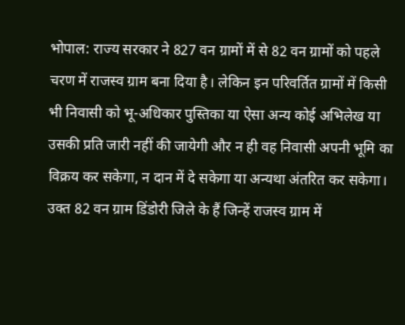भोपाल: राज्य सरकार ने 827 वन ग्रामों में से 82 वन ग्रामों को पहले चरण में राजस्व ग्राम बना दिया है। लेकिन इन परिवर्तित ग्रामों में किसी भी निवासी को भू-अधिकार पुस्तिका या ऐसा अन्य कोई अभिलेख या उसकी प्रति जारी नहीं की जायेगी और न ही वह निवासी अपनी भूमि का विक्रय कर सकेगा, न दान में दे सकेगा या अन्यथा अंतरित कर सकेगा।
उक्त 82 वन ग्राम डिंडोरी जिले के हैं जिन्हें राजस्व ग्राम में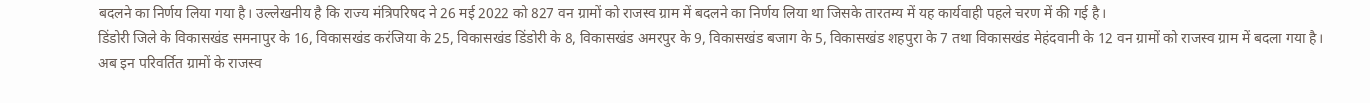बदलने का निर्णय लिया गया है। उल्लेखनीय है कि राज्य मंत्रिपरिषद ने 26 मई 2022 को 827 वन ग्रामों को राजस्व ग्राम में बदलने का निर्णय लिया था जिसके तारतम्य में यह कार्यवाही पहले चरण में की गई है।
डिंडोरी जिले के विकासखंड समनापुर के 16, विकासखंड करंजिया के 25, विकासखंड डिंडोरी के 8, विकासखंड अमरपुर के 9, विकासखंड बजाग के 5, विकासखंड शहपुरा के 7 तथा विकासखंड मेहंदवानी के 12 वन ग्रामों को राजस्व ग्राम में बदला गया है।
अब इन परिवर्तित ग्रामों के राजस्व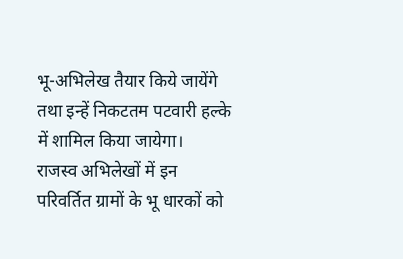भू-अभिलेख तैयार किये जायेंगे तथा इन्हें निकटतम पटवारी हल्के में शामिल किया जायेगा।
राजस्व अभिलेखों में इन परिवर्तित ग्रामों के भू धारकों को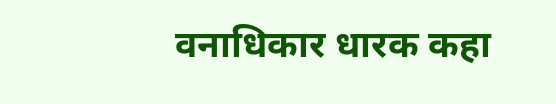वनाधिकार धारक कहा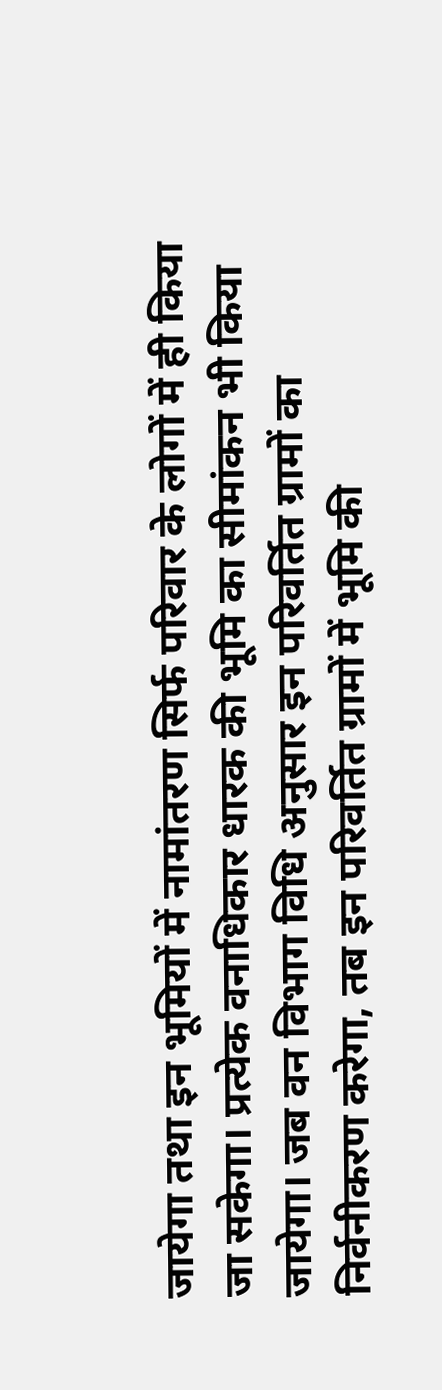जायेगा तथा इन भूमियों में नामांतरण सिर्फ परिवार के लोगों में ही किया जा सकेगा। प्रत्येक वनाधिकार धारक की भूमि का सीमांकन भी किया जायेगा। जब वन विभाग विधि अनुसार इन परिवर्तित ग्रामों का निर्वनीकरण करेगा, तब इन परिवर्तित ग्रामों में भूमि की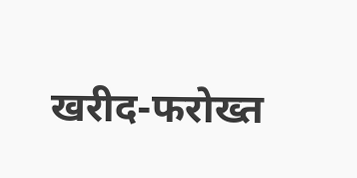खरीद-फरोख्त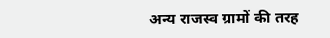अन्य राजस्व ग्रामों की तरह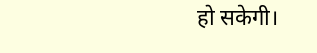हो सकेगी।